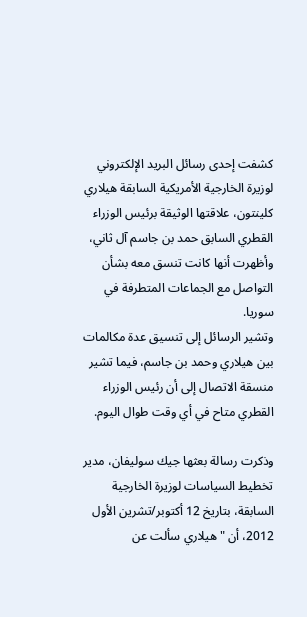كشفت إحدى رسائل البريد الإلكتروني لوزيرة الخارجية الأمريكية السابقة هيلاري كلينتون، علاقتها الوثيقة برئيس الوزراء القطري السابق حمد بن جاسم آل ثاني، وأظهرت أنها كانت تنسق معه بشأن التواصل مع الجماعات المتطرفة في سوريا.
وتشير الرسائل إلى تنسيق عدة مكالمات بين هيلاري وحمد بن جاسم، فيما تشير منسقة الاتصال إلى أن رئيس الوزراء القطري متاح في أي وقت طوال اليوم.

وذكرت رسالة بعثها جيك سوليفان، مدير تخطيط السياسات لوزيرة الخارجية السابقة، بتاريخ 12 أكتوبر/تشرين الأول 2012، أن "هيلاري سألت عن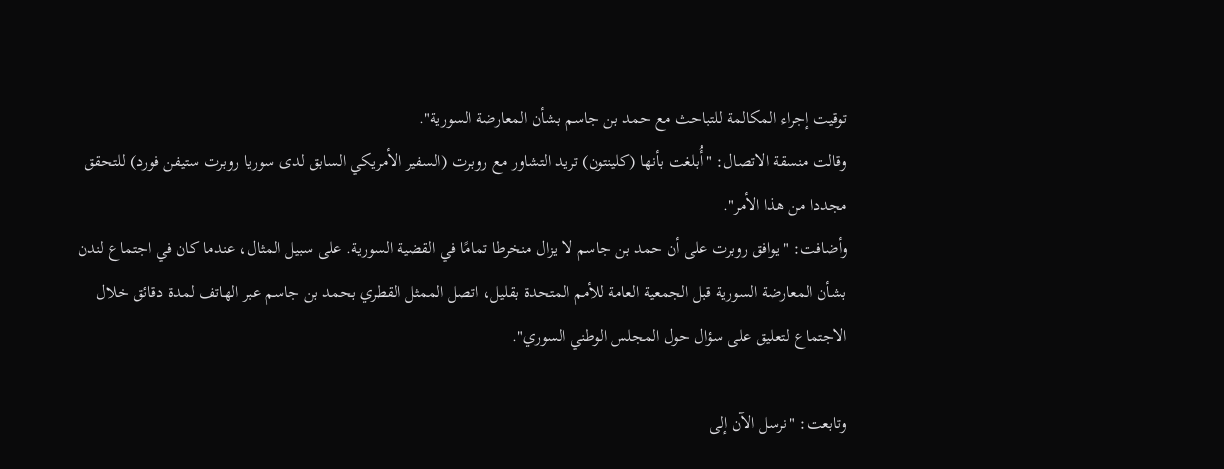توقيت إجراء المكالمة للتباحث مع حمد بن جاسم بشأن المعارضة السورية".
وقالت منسقة الاتصال: "أُبلغت بأنها (كلينتون) تريد التشاور مع روبرت (السفير الأمريكي السابق لدى سوريا روبرت ستيفن فورد) للتحقق مجددا من هذا الأمر".
وأضافت: "يوافق روبرت على أن حمد بن جاسم لا يزال منخرطا تمامًا في القضية السورية. على سبيل المثال، عندما كان في اجتماع لندن بشأن المعارضة السورية قبل الجمعية العامة للأمم المتحدة بقليل، اتصل الممثل القطري بحمد بن جاسم عبر الهاتف لمدة دقائق خلال الاجتماع لتعليق على سؤال حول المجلس الوطني السوري".

وتابعت: "نرسل الآن إلى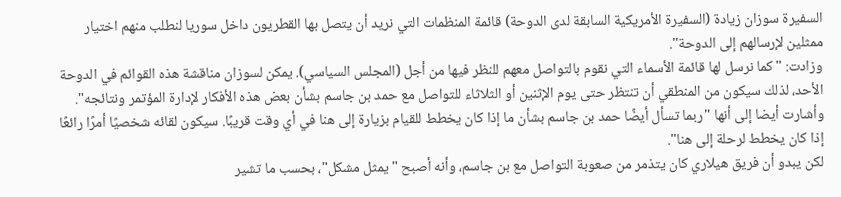السفيرة سوزان زيادة (السفيرة الأمريكية السابقة لدى الدوحة) قائمة المنظمات التي نريد أن يتصل بها القطريون داخل سوريا لنطلب منهم اختيار ممثلين لإرسالهم إلى الدوحة".
وزادت: "كما نرسل لها قائمة الأسماء التي نقوم بالتواصل معهم للنظر فيها من أجل (المجلس السياسي). يمكن لسوزان مناقشة هذه القوائم في الدوحة الأحد، لذلك سيكون من المنطقي أن تنتظر حتى يوم الإثنين أو الثلاثاء للتواصل مع حمد بن جاسم بشأن بعض هذه الأفكار لإدارة المؤتمر ونتائجه".
وأشارت أيضا إلى أنها "ربما تسأل أيضًا حمد بن جاسم بشأن ما إذا كان يخطط للقيام بزيارة إلى هنا في أي وقت قريبًا. سيكون لقائه شخصيًا أمرًا رائعًا إذا كان يخطط لرحلة إلى هنا".
لكن يبدو أن فريق هيلاري كان يتذمر من صعوبة التواصل مع بن جاسم، وأنه أصبح "يمثل مشكل"، بحسب ما تشير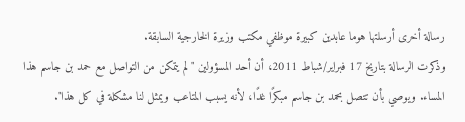رسالة أخرى أرسلتها هوما عابدين كبيرة موظفي مكتب وزيرة الخارجية السابقة.
وذكرت الرسالة بتاريخ 17 فبراير/شباط 2011، أن أحد المسؤولين "لم يتمكن من التواصل مع حمد بن جاسم هذا المساء. ويوصي بأن تتصل بحمد بن جاسم مبكرًا غدًا، لأنه يسبب المتاعب ويمثل لنا مشكلة في كل هذا".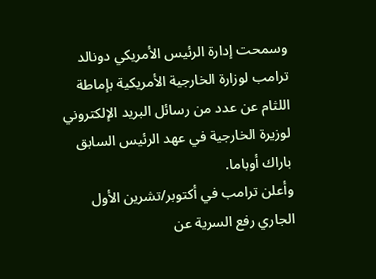وسمحت إدارة الرئيس الأمريكي دونالد ترامب لوزارة الخارجية الأمريكية بإماطة اللثام عن عدد من رسائل البريد الإلكتروني لوزيرة الخارجية في عهد الرئيس السابق باراك أوباما.
وأعلن ترامب في أكتوبر/تشرين الأول الجاري رفع السرية عن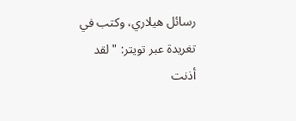رسائل هيلاري، وكتب في تغريدة عبر تويتر: "لقد أذنت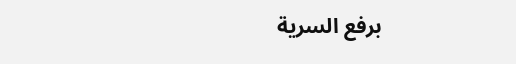برفع السرية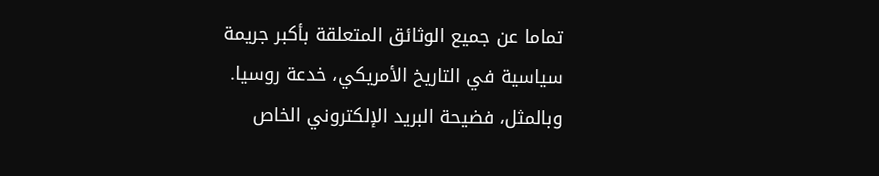تماما عن جميع الوثائق المتعلقة بأكبر جريمة سياسية في التاريخ الأمريكي، خدعة روسيا. وبالمثل، فضيحة البريد الإلكتروني الخاص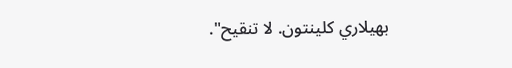بهيلاري كلينتون. لا تنقيح".